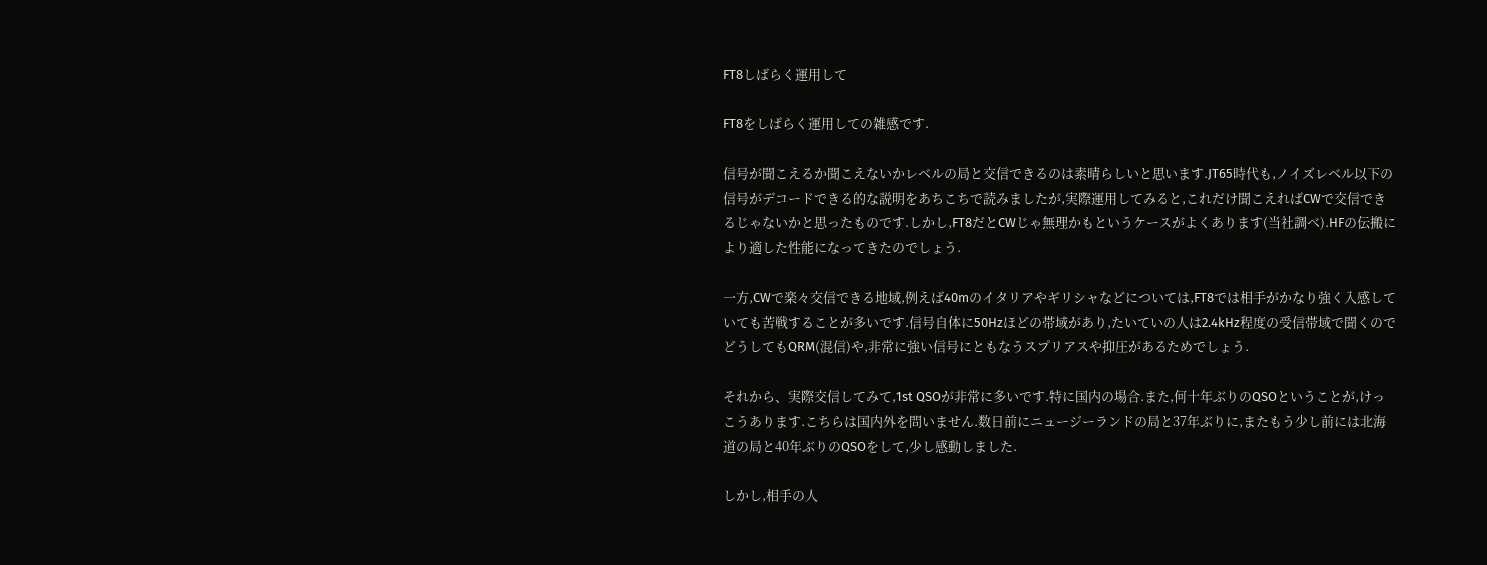FT8しばらく運用して

FT8をしばらく運用しての雑感です.

信号が聞こえるか聞こえないかレベルの局と交信できるのは素晴らしいと思います.JT65時代も,ノイズレベル以下の信号がデコードできる的な説明をあちこちで読みましたが,実際運用してみると,これだけ聞こえればCWで交信できるじゃないかと思ったものです.しかし,FT8だとCWじゃ無理かもというケースがよくあります(当社調べ).HFの伝搬により適した性能になってきたのでしょう.

一方,CWで楽々交信できる地域,例えば40mのイタリアやギリシャなどについては,FT8では相手がかなり強く入感していても苦戦することが多いです.信号自体に50Hzほどの帯域があり,たいていの人は2.4kHz程度の受信帯域で聞くのでどうしてもQRM(混信)や,非常に強い信号にともなうスプリアスや抑圧があるためでしょう.

それから、実際交信してみて,1st QSOが非常に多いです.特に国内の場合.また,何十年ぶりのQSOということが,けっこうあります.こちらは国内外を問いません.数日前にニュージーランドの局と37年ぶりに,またもう少し前には北海道の局と40年ぶりのQSOをして,少し感動しました.

しかし,相手の人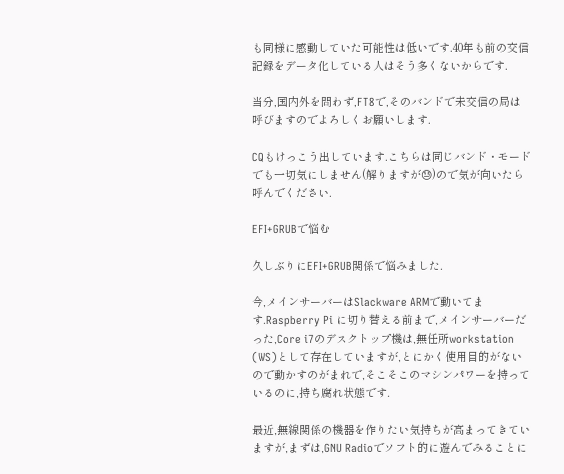も同様に感動していた可能性は低いです.40年も前の交信記録をデータ化している人はそう多くないからです.

当分,国内外を問わず,FT8で,そのバンドで未交信の局は呼びますのでよろしくお願いします.

CQもけっこう出しています.こちらは同じバンド・モードでも一切気にしません(解りますが😓)ので気が向いたら呼んでください.

EFI+GRUBで悩む

久しぶりにEFI+GRUB関係で悩みました.

今,メインサーバーはSlackware ARMで動いてます.Raspberry Pi に切り替える前まで,メインサーバーだった,Core i7のデスクトップ機は,無任所workstation (WS)として存在していますが,とにかく使用目的がないので動かすのがまれで,そこそこのマシンパワーを持っているのに,持ち腐れ状態です.

最近,無線関係の機器を作りたい気持ちが高まってきていますが,まずは,GNU Radioでソフト的に遊んでみることに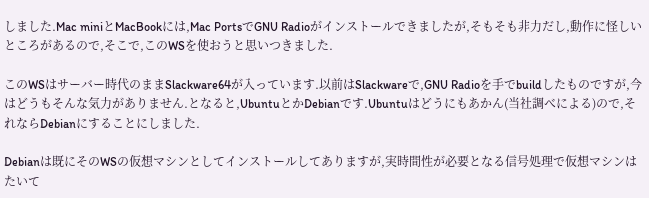しました.Mac miniとMacBookには,Mac PortsでGNU Radioがインストールできましたが,そもそも非力だし,動作に怪しいところがあるので,そこで,このWSを使おうと思いつきました.

このWSはサーバー時代のままSlackware64が入っています.以前はSlackwareで,GNU Radioを手でbuildしたものですが,今はどうもそんな気力がありません.となると,UbuntuとかDebianです.Ubuntuはどうにもあかん(当社調べによる)ので,それならDebianにすることにしました.

Debianは既にそのWSの仮想マシンとしてインストールしてありますが,実時間性が必要となる信号処理で仮想マシンはたいて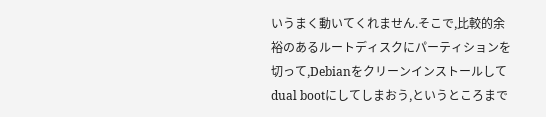いうまく動いてくれません.そこで,比較的余裕のあるルートディスクにパーティションを切って,Debianをクリーンインストールしてdual bootにしてしまおう,というところまで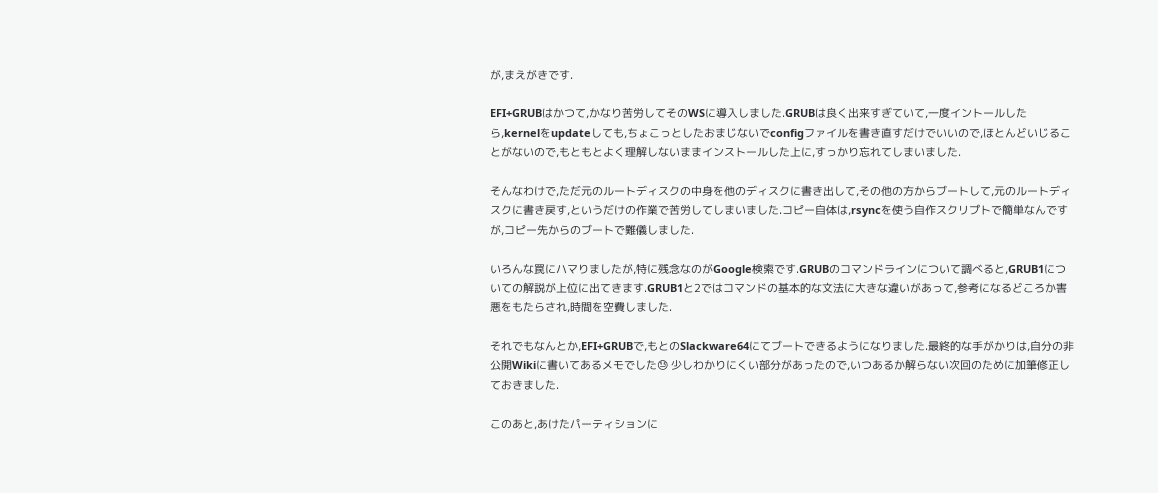が,まえがきです.

EFI+GRUBはかつて,かなり苦労してそのWSに導入しました.GRUBは良く出来すぎていて,一度イントールしたら,kernelをupdateしても,ちょこっとしたおまじないでconfigファイルを書き直すだけでいいので,ほとんどいじることがないので,もともとよく理解しないままインストールした上に,すっかり忘れてしまいました.

そんなわけで,ただ元のルートディスクの中身を他のディスクに書き出して,その他の方からブートして,元のルートディスクに書き戻す,というだけの作業で苦労してしまいました.コピー自体は,rsyncを使う自作スクリプトで簡単なんですが,コピー先からのブートで難儀しました.

いろんな罠にハマりましたが,特に残念なのがGoogle検索です.GRUBのコマンドラインについて調べると,GRUB1についての解説が上位に出てきます.GRUB1と2ではコマンドの基本的な文法に大きな違いがあって,参考になるどころか害悪をもたらされ,時間を空費しました.

それでもなんとか,EFI+GRUBで,もとのSlackware64にてブートできるようになりました.最終的な手がかりは,自分の非公開Wikiに書いてあるメモでした😓 少しわかりにくい部分があったので,いつあるか解らない次回のために加筆修正しておきました.

このあと,あけたパーティションに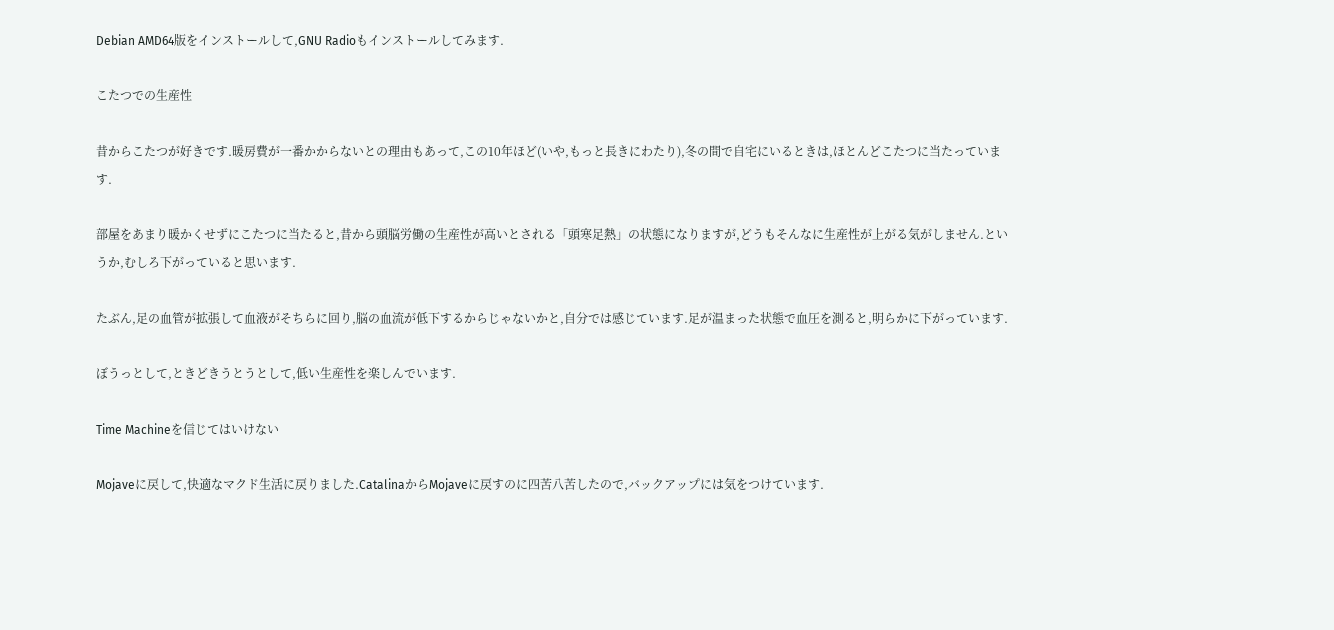Debian AMD64版をインストールして,GNU Radioもインストールしてみます.

こたつでの生産性

昔からこたつが好きです.暖房費が一番かからないとの理由もあって,この10年ほど(いや,もっと長きにわたり),冬の間で自宅にいるときは,ほとんどこたつに当たっています.

部屋をあまり暖かくせずにこたつに当たると,昔から頭脳労働の生産性が高いとされる「頭寒足熱」の状態になりますが,どうもそんなに生産性が上がる気がしません.というか,むしろ下がっていると思います.

たぶん,足の血管が拡張して血液がそちらに回り,脳の血流が低下するからじゃないかと,自分では感じています.足が温まった状態で血圧を測ると,明らかに下がっています.

ぼうっとして,ときどきうとうとして,低い生産性を楽しんでいます.

Time Machineを信じてはいけない

Mojaveに戻して,快適なマクド生活に戻りました.CatalinaからMojaveに戻すのに四苦八苦したので,バックアップには気をつけています.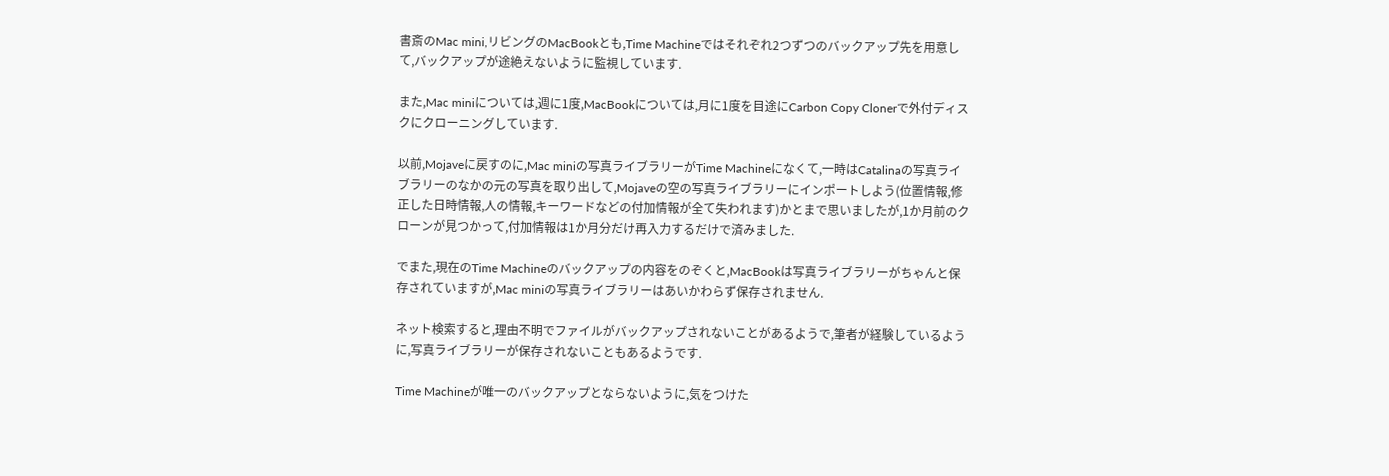書斎のMac mini,リビングのMacBookとも,Time Machineではそれぞれ2つずつのバックアップ先を用意して,バックアップが途絶えないように監視しています.

また,Mac miniについては,週に1度,MacBookについては,月に1度を目途にCarbon Copy Clonerで外付ディスクにクローニングしています.

以前,Mojaveに戻すのに,Mac miniの写真ライブラリーがTime Machineになくて,一時はCatalinaの写真ライブラリーのなかの元の写真を取り出して,Mojaveの空の写真ライブラリーにインポートしよう(位置情報,修正した日時情報,人の情報,キーワードなどの付加情報が全て失われます)かとまで思いましたが,1か月前のクローンが見つかって,付加情報は1か月分だけ再入力するだけで済みました.

でまた,現在のTime Machineのバックアップの内容をのぞくと,MacBookは写真ライブラリーがちゃんと保存されていますが,Mac miniの写真ライブラリーはあいかわらず保存されません.

ネット検索すると,理由不明でファイルがバックアップされないことがあるようで,筆者が経験しているように,写真ライブラリーが保存されないこともあるようです.

Time Machineが唯一のバックアップとならないように,気をつけた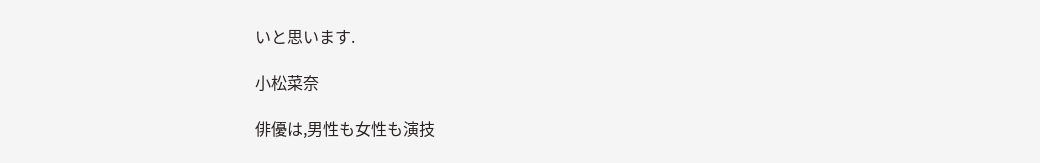いと思います.

小松菜奈

俳優は,男性も女性も演技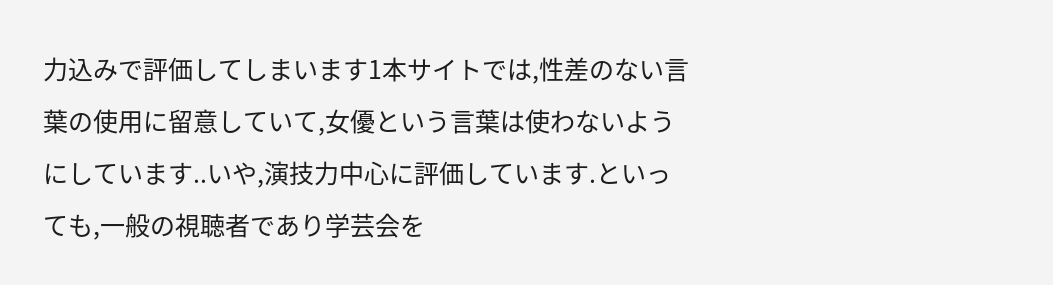力込みで評価してしまいます1本サイトでは,性差のない言葉の使用に留意していて,女優という言葉は使わないようにしています..いや,演技力中心に評価しています.といっても,一般の視聴者であり学芸会を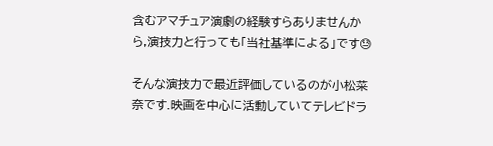含むアマチュア演劇の経験すらありませんから,演技力と行っても「当社基準による」です😓

そんな演技力で最近評価しているのが小松菜奈です.映画を中心に活動していてテレビドラ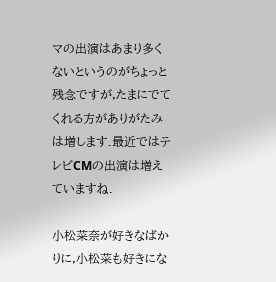マの出演はあまり多くないというのがちょっと残念ですが,たまにでてくれる方がありがたみは増します.最近ではテレビCMの出演は増えていますね.

小松菜奈が好きなばかりに,小松菜も好きにな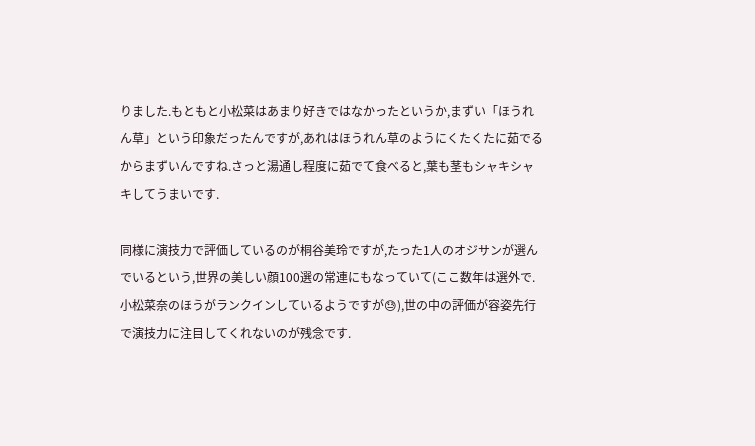りました.もともと小松菜はあまり好きではなかったというか,まずい「ほうれん草」という印象だったんですが,あれはほうれん草のようにくたくたに茹でるからまずいんですね.さっと湯通し程度に茹でて食べると,葉も茎もシャキシャキしてうまいです.

同様に演技力で評価しているのが桐谷美玲ですが,たった1人のオジサンが選んでいるという,世界の美しい顔100選の常連にもなっていて(ここ数年は選外で.小松菜奈のほうがランクインしているようですが😓),世の中の評価が容姿先行で演技力に注目してくれないのが残念です.